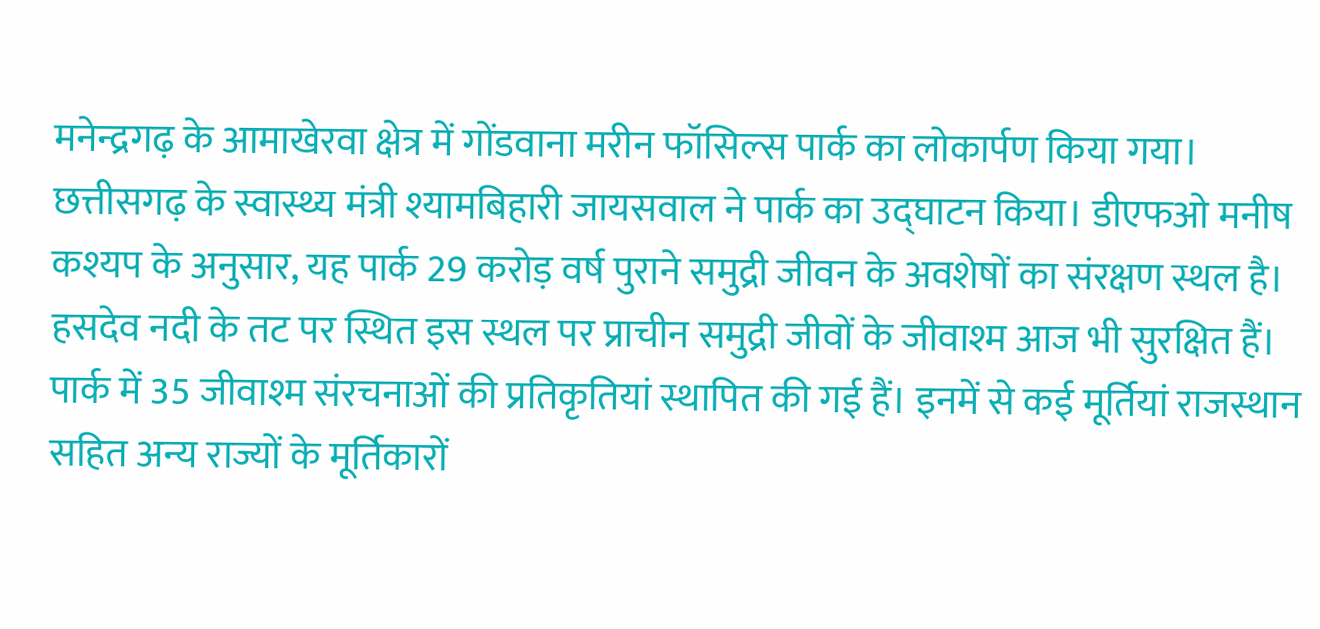मनेन्द्रगढ़ के आमाखेरवा क्षेत्र में गोंडवाना मरीन फॉसिल्स पार्क का लोकार्पण किया गया। छत्तीसगढ़ के स्वास्थ्य मंत्री श्यामबिहारी जायसवाल ने पार्क का उद्घाटन किया। डीएफओ मनीष कश्यप के अनुसार, यह पार्क 29 करोड़ वर्ष पुराने समुद्री जीवन के अवशेषों का संरक्षण स्थल है। हसदेव नदी के तट पर स्थित इस स्थल पर प्राचीन समुद्री जीवों के जीवाश्म आज भी सुरक्षित हैं। पार्क में 35 जीवाश्म संरचनाओं की प्रतिकृतियां स्थापित की गई हैं। इनमें से कई मूर्तियां राजस्थान सहित अन्य राज्यों के मूर्तिकारों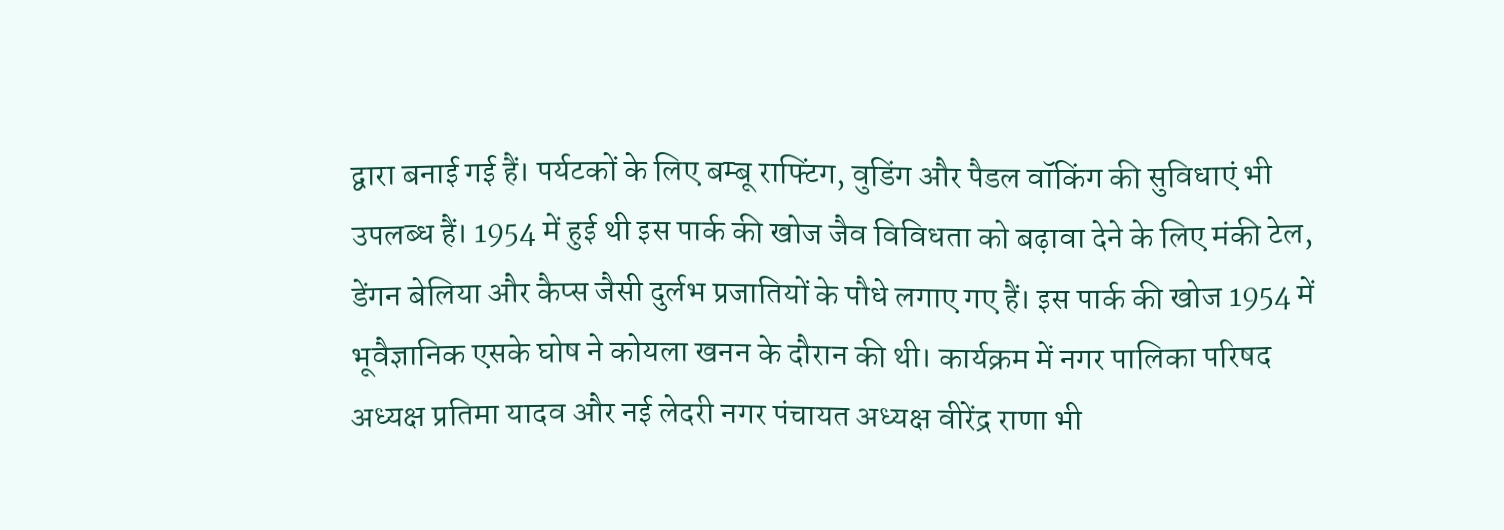द्वारा बनाई गई हैं। पर्यटकों के लिए बम्बू राफ्टिंग, वुडिंग और पैडल वॉकिंग की सुविधाएं भी उपलब्ध हैं। 1954 में हुई थी इस पार्क की खोज जैव विविधता को बढ़ावा देने के लिए मंकी टेल, डेंगन बेलिया और कैप्स जैसी दुर्लभ प्रजातियों के पौधे लगाए गए हैं। इस पार्क की खोज 1954 में भूवैज्ञानिक एसके घोष ने कोयला खनन के दौरान की थी। कार्यक्रम में नगर पालिका परिषद अध्यक्ष प्रतिमा यादव और नई लेदरी नगर पंचायत अध्यक्ष वीरेंद्र राणा भी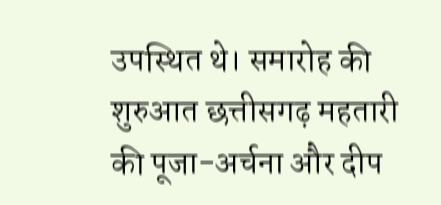उपस्थित थे। समारोह की शुरुआत छत्तीसगढ़ महतारी की पूजा-अर्चना और दीप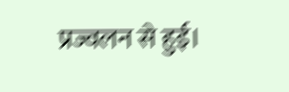प्रज्वलन से हुई।